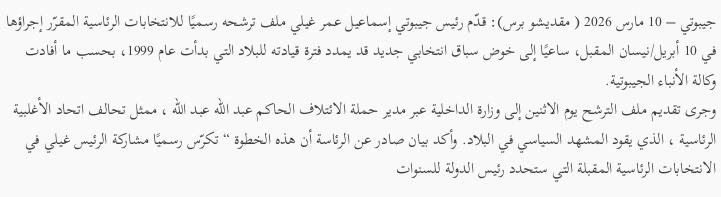جيبوتي – 10 مارس 2026 ( مقديشو برس): قدّم رئيس جيبوتي إسماعيل عمر غيلي ملف ترشحه رسميًا للانتخابات الرئاسية المقرّر إجراؤها في 10 أبريل/نيسان المقبل، ساعيًا إلى خوض سباق انتخابي جديد قد يمدد فترة قيادته للبلاد التي بدأت عام 1999، بحسب ما أفادت وكالة الأنباء الجيبوتية.
وجرى تقديم ملف الترشح يوم الاثنين إلى وزارة الداخلية عبر مدير حملة الائتلاف الحاكم عبد الله عبد الله ، ممثل تحالف اتحاد الأغلبية الرئاسية ، الذي يقود المشهد السياسي في البلاد. وأكد بيان صادر عن الرئاسة أن هذه الخطوة “تكرّس رسميًا مشاركة الرئيس غيلي في الانتخابات الرئاسية المقبلة التي ستحدد رئيس الدولة للسنوات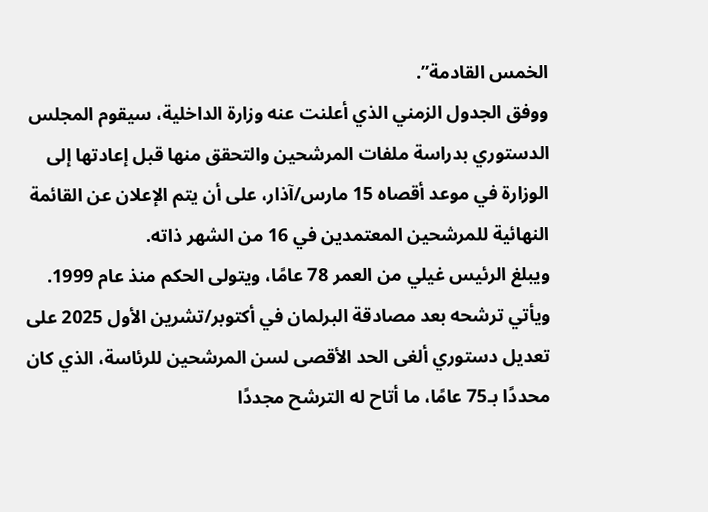الخمس القادمة”.
ووفق الجدول الزمني الذي أعلنت عنه وزارة الداخلية، سيقوم المجلس الدستوري بدراسة ملفات المرشحين والتحقق منها قبل إعادتها إلى الوزارة في موعد أقصاه 15 مارس/آذار، على أن يتم الإعلان عن القائمة النهائية للمرشحين المعتمدين في 16 من الشهر ذاته.
ويبلغ الرئيس غيلي من العمر 78 عامًا، ويتولى الحكم منذ عام 1999. ويأتي ترشحه بعد مصادقة البرلمان في أكتوبر/تشرين الأول 2025 على تعديل دستوري ألغى الحد الأقصى لسن المرشحين للرئاسة، الذي كان محددًا بـ75 عامًا، ما أتاح له الترشح مجددًا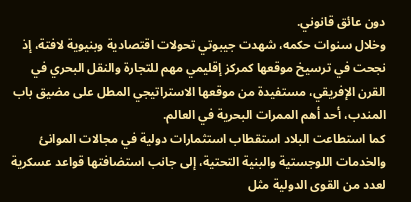دون عائق قانوني.
وخلال سنوات حكمه، شهدت جيبوتي تحولات اقتصادية وبنيوية لافتة، إذ نجحت في ترسيخ موقعها كمركز إقليمي مهم للتجارة والنقل البحري في القرن الإفريقي، مستفيدة من موقعها الاستراتيجي المطل على مضيق باب المندب، أحد أهم الممرات البحرية في العالم.
كما استطاعت البلاد استقطاب استثمارات دولية في مجالات الموانئ والخدمات اللوجستية والبنية التحتية، إلى جانب استضافتها قواعد عسكرية لعدد من القوى الدولية مثل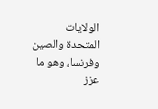الولايات المتحدة والصين وفرنسا، وهو ما عزز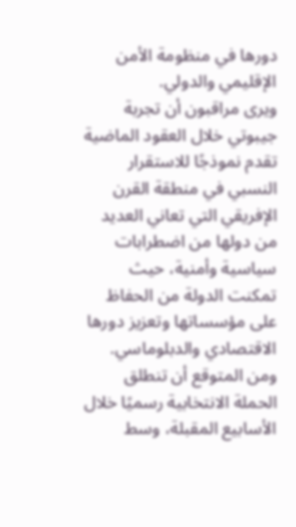دورها في منظومة الأمن الإقليمي والدولي.
ويرى مراقبون أن تجربة جيبوتي خلال العقود الماضية تقدم نموذجًا للاستقرار النسبي في منطقة القرن الإفريقي التي تعاني العديد من دولها من اضطرابات سياسية وأمنية، حيث تمكنت الدولة من الحفاظ على مؤسساتها وتعزيز دورها الاقتصادي والدبلوماسي.
ومن المتوقع أن تنطلق الحملة الانتخابية رسميًا خلال الأسابيع المقبلة، وسط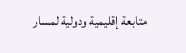متابعة إقليمية ودولية لمسار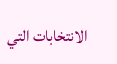الانتخابات التي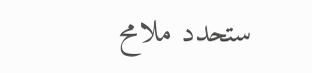ستحدد ملامح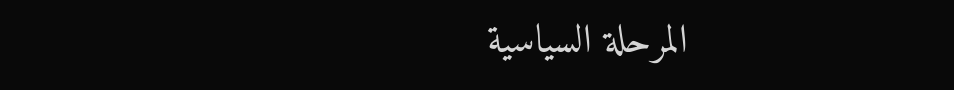المرحلة السياسية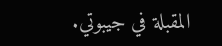المقبلة في جيبوتي.